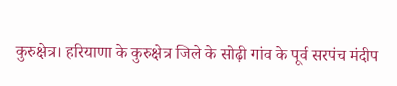कुरुक्षेत्र। हरियाणा के कुरुक्षेत्र जिले के सोढ़ी गांव के पूर्व सरपंच मंदीप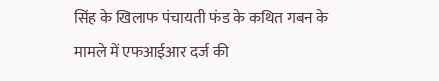सिंह के खिलाफ पंचायती फंड के कथित गबन के मामले में एफआईआर दर्ज की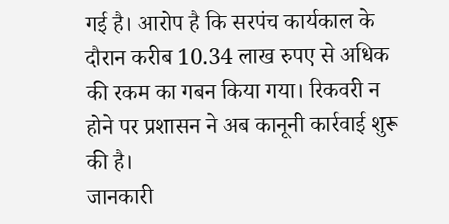गई है। आरोप है कि सरपंच कार्यकाल के दौरान करीब 10.34 लाख रुपए से अधिक की रकम का गबन किया गया। रिकवरी न होने पर प्रशासन ने अब कानूनी कार्रवाई शुरू की है।
जानकारी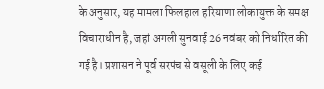के अनुसार, यह मामला फिलहाल हरियाणा लोकायुक्त के समक्ष विचाराधीन है, जहां अगली सुनवाई 26 नवंबर को निर्धारित की गई है। प्रशासन ने पूर्व सरपंच से वसूली के लिए कई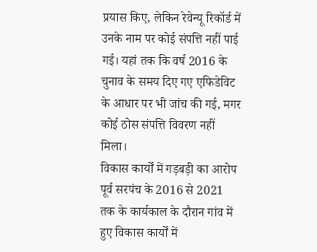प्रयास किए, लेकिन रेवेन्यू रिकॉर्ड में उनके नाम पर कोई संपत्ति नहीं पाई गई। यहां तक कि वर्ष 2016 के चुनाव के समय दिए गए एफिडेविट के आधार पर भी जांच की गई, मगर कोई ठोस संपत्ति विवरण नहीं मिला।
विकास कार्यों में गड़बड़ी का आरोप
पूर्व सरपंच के 2016 से 2021 तक के कार्यकाल के दौरान गांव में हुए विकास कार्यों में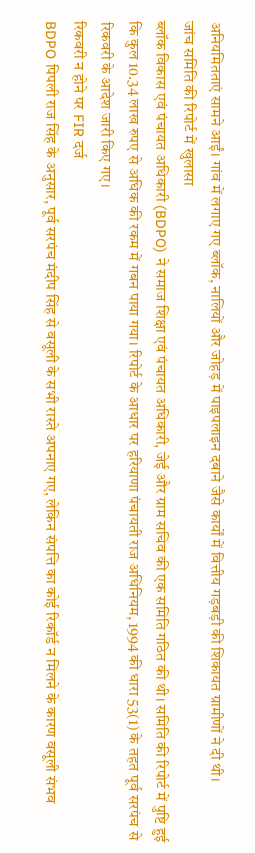अनियमितताएं सामने आईं। गांव में लगाए गए ब्लॉक, नालियों और जोहड़ में पाइपलाइन दबाने जैसे कार्यों में वित्तीय गड़बड़ी की शिकायत ग्रामीणों ने दी थी।
जांच समिति की रिपोर्ट में खुलासा
ब्लॉक विकास एवं पंचायत अधिकारी (BDPO) ने समाज शिक्षा एवं पंचायत अधिकारी, जेई और ग्राम सचिव की एक समिति गठित की थी। समिति की रिपोर्ट में पुष्टि हुई कि कुल 10.34 लाख रुपए से अधिक की रकम में गबन पाया गया। रिपोर्ट के आधार पर हरियाणा पंचायती राज अधिनियम, 1994 की धारा 53(1) के तहत पूर्व सरपंच से रिकवरी के आदेश जारी किए गए।
रिकवरी न होने पर FIR दर्ज
BDPO पिपली राज सिंह के अनुसार, पूर्व सरपंच मंदीप सिंह से वसूली के सभी रास्ते अपनाए गए, लेकिन संपत्ति का कोई रिकॉर्ड न मिलने के कारण वसूली संभव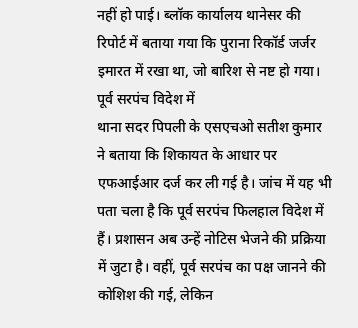नहीं हो पाई। ब्लॉक कार्यालय थानेसर की रिपोर्ट में बताया गया कि पुराना रिकॉर्ड जर्जर इमारत में रखा था, जो बारिश से नष्ट हो गया।
पूर्व सरपंच विदेश में
थाना सदर पिपली के एसएचओ सतीश कुमार ने बताया कि शिकायत के आधार पर एफआईआर दर्ज कर ली गई है। जांच में यह भी पता चला है कि पूर्व सरपंच फिलहाल विदेश में हैं। प्रशासन अब उन्हें नोटिस भेजने की प्रक्रिया में जुटा है। वहीं, पूर्व सरपंच का पक्ष जानने की कोशिश की गई, लेकिन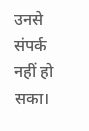उनसे संपर्क नहीं हो सका।